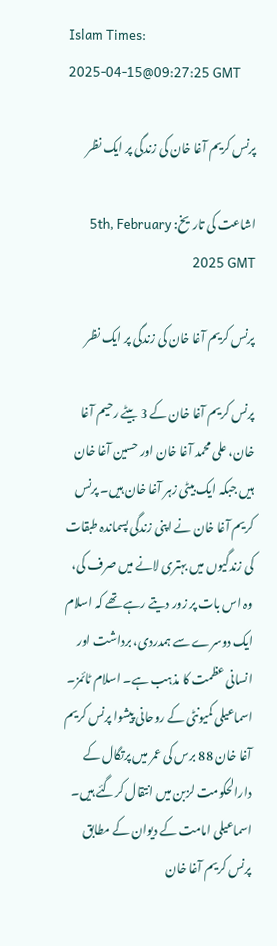Islam Times:
2025-04-15@09:27:25 GMT

پرنس کریم آغا خان کی زندگی پر ایک نظر

اشاعت کی تاریخ: 5th, February 2025 GMT

پرنس کریم آغا خان کی زندگی پر ایک نظر

پرنس کریم آغا خان کے 3 بیٹے رحیم آغا خان، علی محمد آغا خان اور حسین آغا خان ہیں جبکہ ایک بیٹی زہر آغا خان ہیں۔ پرنس کریم آغا خان نے اپنی زندگی پسماندہ طبقات کی زندگیوں میں بہتری لانے میں صرف کی، وہ اس بات پر زور دیتے رہے تھے کہ اسلام ایک دوسرے سے ہمدردی، برداشت اور انسانی عظمت کا مذہب ہے۔ اسلام ٹائمز۔ اسماعیلی کمیونٹی کے روحانی پیشوا پرنس کریم آغا خان 88 برس کی عمر میں پرتگال کے دارالحکومت لزبن میں انتقال کرگئے ہیں۔ اسماعیلی امامت کے دیوان کے مطابق پرنس کریم آغا خان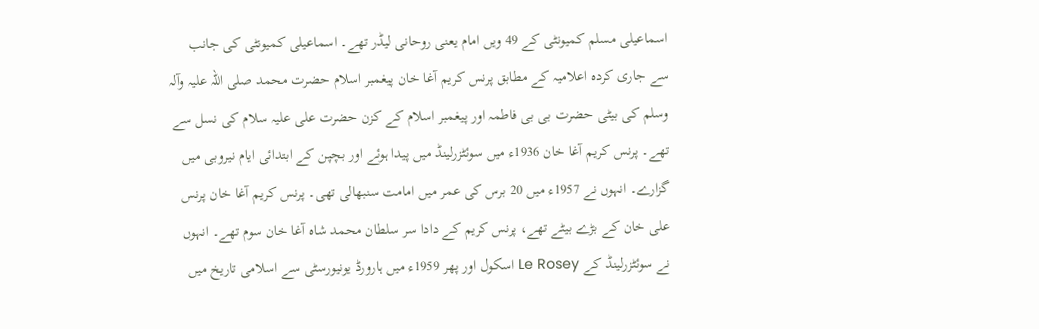اسماعیلی مسلم کمیونٹی کے 49 ویں امام یعنی روحانی لیڈر تھے۔ اسماعیلی کمیونٹی کی جانب سے جاری کردہ اعلامیہ کے مطابق پرنس کریم آغا خان پیغمبر اسلام حضرت محمد صلی اللہ علیہ وآلہ وسلم کی بیٹی حضرت بی بی فاطمہ اور پیغمبر اسلام کے کزن حضرت علی علیہ سلام کی نسل سے تھے۔ پرنس کریم آغا خان 1936ء میں سوئٹزرلینڈ میں پیدا ہوئے اور بچپن کے ابتدائی ایام نیروبی میں گزارے۔ انہوں نے 1957ء میں 20 برس کی عمر میں امامت سنبھالی تھی۔ پرنس کریم آغا خان پرنس علی خان کے بڑے بیٹے تھے، پرنس کریم کے دادا سر سلطان محمد شاہ آغا خان سوم تھے۔ انہوں نے سوئٹزرلینڈ کے Le Rosey اسکول اور پھر 1959ء میں ہارورڈ یونیورسٹی سے اسلامی تاریخ میں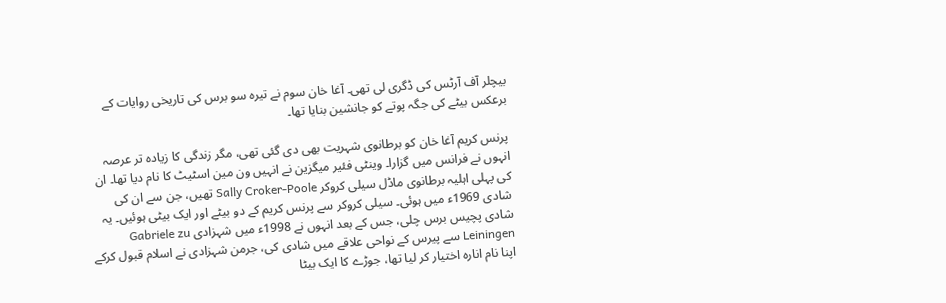بیچلر آف آرٹس کی ڈگری لی تھی۔ آغا خان سوم نے تیرہ سو برس کی تاریخی روایات کے برعکس بیٹے کی جگہ پوتے کو جانشین بنایا تھا۔

پرنس کریم آغا خان کو برطانوی شہریت بھی دی گئی تھی، مگر زندگی کا زیادہ تر عرصہ انہوں نے فرانس میں گزارا۔ وینٹی فئیر میگزین نے انہیں ون مین اسٹیٹ کا نام دیا تھا۔ ان کی پہلی اہلیہ برطانوی ماڈل سیلی کروکر Sally Croker-Poole تھیں، جن سے ان کی شادی 1969ء میں ہوئی۔ سیلی کروکر سے پرنس کریم کے دو بیٹے اور ایک بیٹی ہوئیں۔ یہ شادی پچیس برس چلی، جس کے بعد انہوں نے 1998ء میں شہزادی Gabriele zu Leiningen سے پیرس کے نواحی علاقے میں شادی کی، جرمن شہزادی نے اسلام قبول کرکے اپنا نام انارہ اختیار کر لیا تھا، جوڑے کا ایک بیٹا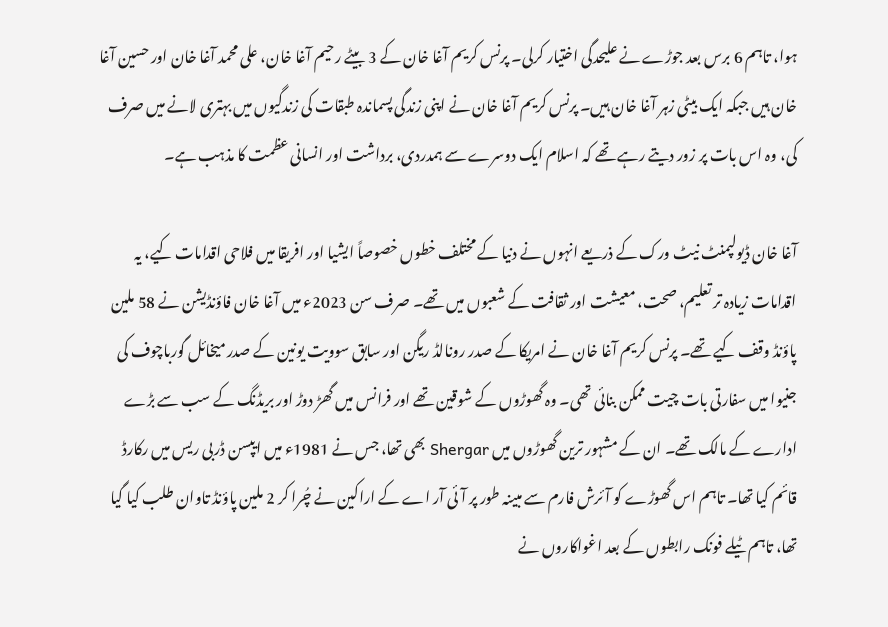ہوا، تاہم 6 برس بعد جوڑے نے علیحدگی اختیار کرلی۔ پرنس کریم آغا خان کے 3 بیٹے رحیم آغا خان، علی محمد آغا خان اور حسین آغا خان ہیں جبکہ ایک بیٹی زہر آغا خان ہیں۔ پرنس کریم آغا خان نے اپنی زندگی پسماندہ طبقات کی زندگیوں میں بہتری لانے میں صرف کی، وہ اس بات پر زور دیتے رہے تھے کہ اسلام ایک دوسرے سے ہمدردی، برداشت اور انسانی عظمت کا مذہب ہے۔

آغا خان ڈیولپمنٹ نیٹ ورک کے ذریعے انہوں نے دنیا کے مختلف خطوں خصوصاً ایشیا اور افریقا میں فلاحی اقدامات کیے، یہ اقدامات زیادہ تر تعلیم، صحت، معیشت اور ثقافت کے شعبوں میں تھے۔ صرف سن 2023ء میں آغا خان فاؤنڈیشن نے 58 ملین پاؤنڈ وقف کیے تھے۔ پرنس کریم آغا خان نے امریکا کے صدر رونالڈ ریگن اور سابق سوویت یونین کے صدر میخائل گورباچوف کی جنیوا میں سفارتی بات چیت ممکن بنائی تھی۔ وہ گھوڑوں کے شوقین تھے اور فرانس میں گھڑ دوڑ اور بریڈنگ کے سب سے بڑے ادارے کے مالک تھے۔ ان کے مشہور ترین گھوڑوں میں Shergar بھی تھا، جس نے 1981ء میں ایپسن ڈربی ریس میں رکارڈ قائم کیا تھا۔ تاہم اس گھوڑے کو آئرش فارم سے مبینہ طور پر آئی آر اے کے اراکین نے چُرا کر 2 ملین پاؤنڈ تاوان طلب کیا گیا تھا، تاہم ٹیلے فونک رابطوں کے بعد اغواکاروں نے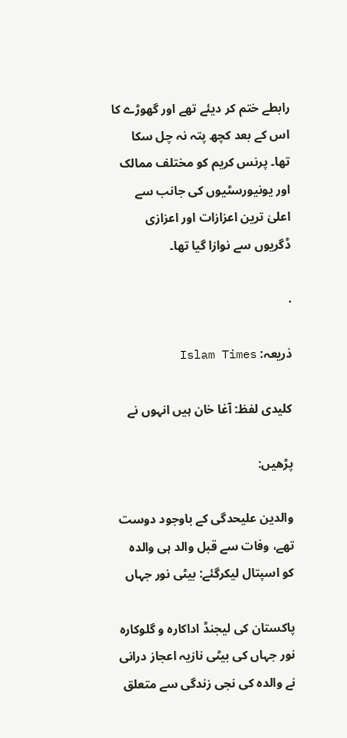رابطے ختم کر دیئے تھے اور گھوڑے کا اس کے بعد کچھ پتہ نہ چل سکا تھا۔ پرنس کریم کو مختلف ممالک اور یونیورسٹیوں کی جانب سے اعلیٰ ترین اعزازات اور اعزازی ڈگریوں سے نوازا گیا تھا۔

.

ذریعہ: Islam Times

کلیدی لفظ: آغا خان ہیں انہوں نے

پڑھیں:

والدین علیحدگی کے باوجود دوست تھے، وفات سے قبل والد ہی والدہ کو اسپتال لیکرگئے: بیٹی نور جہاں

پاکستان کی لیجنڈ اداکارہ و گلوکارہ نور جہاں کی بیٹی نازیہ اعجاز درانی نے والدہ کی نجی زندگی سے متعلق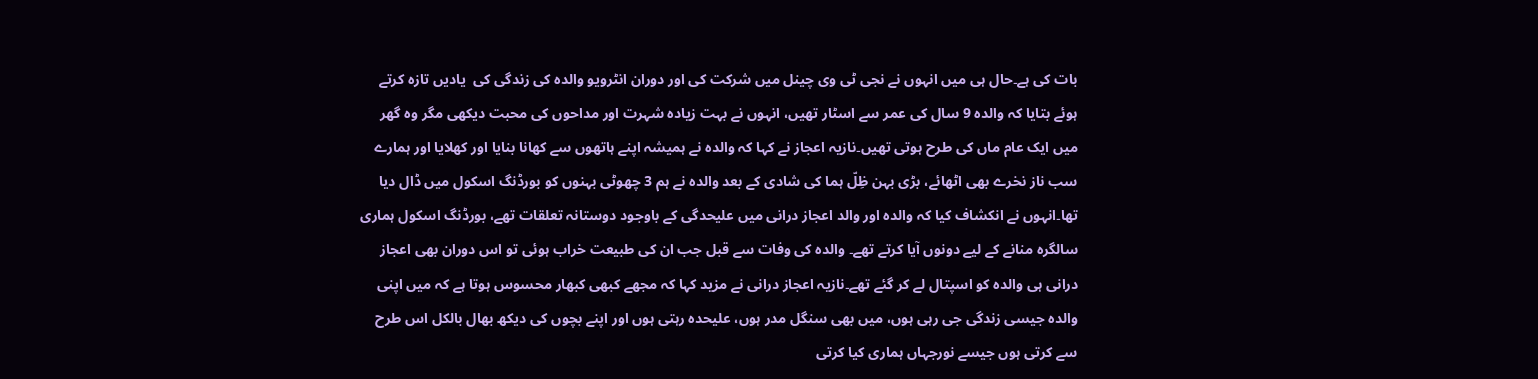بات کی ہے۔حال ہی میں انہوں نے نجی ٹی وی چینل میں شرکت کی اور دوران انٹرویو والدہ کی زندگی کی  یادیں تازہ کرتے ہوئے بتایا کہ والدہ 9 سال کی عمر سے اسٹار تھیں، انہوں نے بہت زیادہ شہرت اور مداحوں کی محبت دیکھی مگر وہ گھر میں ایک عام ماں کی طرح ہوتی تھیں۔نازیہ اعجاز نے کہا کہ والدہ نے ہمیشہ اپنے ہاتھوں سے کھانا بنایا اور کھلایا اور ہمارے سب ناز نخرے بھی اٹھائے، بڑی بہن ظِلّ ہما کی شادی کے بعد والدہ نے ہم 3 چھوٹی بہنوں کو بورڈنگ اسکول میں ڈال دیا تھا۔انہوں نے انکشاف کیا کہ والدہ اور والد اعجاز درانی میں علیحدگی کے باوجود دوستانہ تعلقات تھے، بورڈنگ اسکول ہماری سالگرہ منانے کے لیے دونوں آیا کرتے تھے۔ والدہ کی وفات سے قبل جب ان کی طبیعت خراب ہوئی تو اس دوران بھی اعجاز درانی ہی والدہ کو اسپتال لے کر گئے تھے۔نازیہ اعجاز درانی نے مزید کہا کہ مجھے کبھی کبھار محسوس ہوتا ہے کہ میں اپنی والدہ جیسی زندگی جی رہی ہوں، میں بھی سنگل مدر ہوں، علیحدہ رہتی ہوں اور اپنے بچوں کی دیکھ بھال بالکل اس طرح سے کرتی ہوں جیسے نورجہاں ہماری کیا کرتی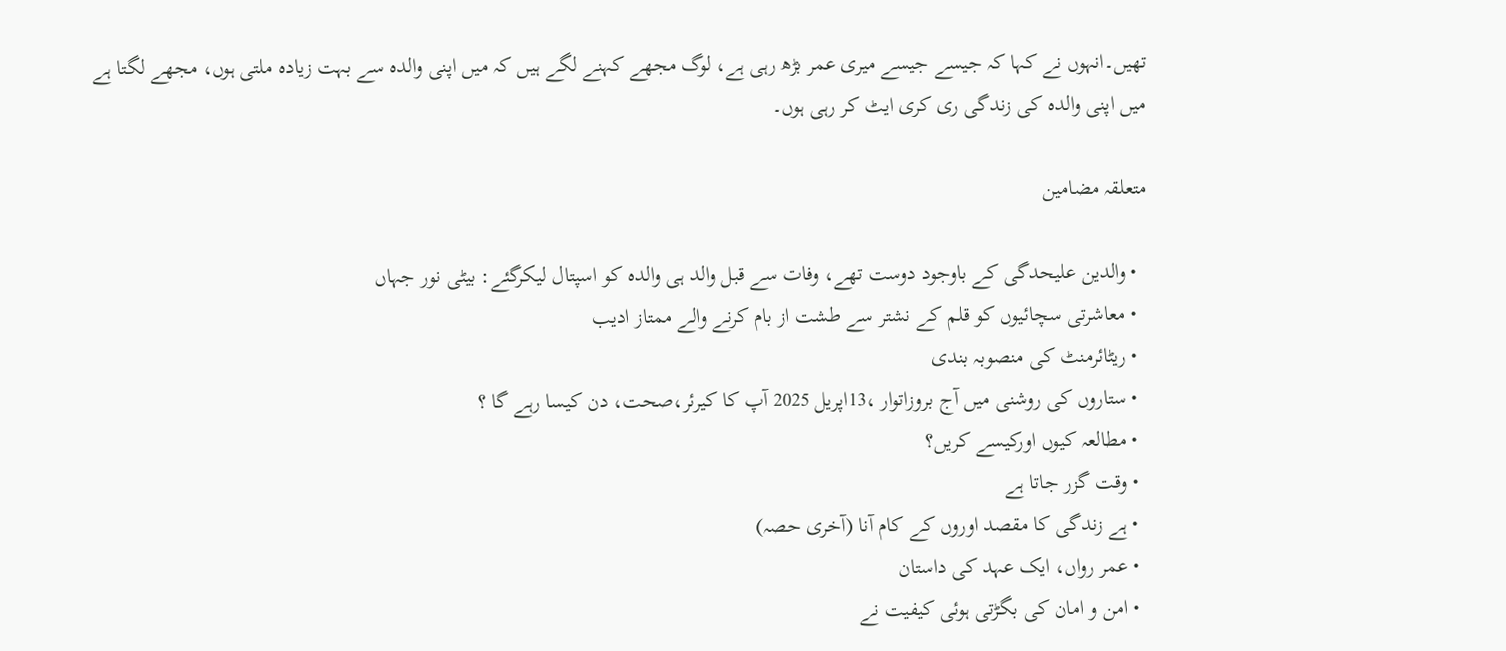تھیں۔انہوں نے کہا کہ جیسے جیسے میری عمر بڑھ رہی ہے، لوگ مجھے کہنے لگے ہیں کہ میں اپنی والدہ سے بہت زیادہ ملتی ہوں، مجھے لگتا ہے میں اپنی والدہ کی زندگی ری کری ایٹ کر رہی ہوں۔

متعلقہ مضامین

  • والدین علیحدگی کے باوجود دوست تھے، وفات سے قبل والد ہی والدہ کو اسپتال لیکرگئے: بیٹی نور جہاں
  • معاشرتی سچائیوں کو قلم کے نشتر سے طشت از بام کرنے والے ممتاز ادیب
  • ریٹائرمنٹ کی منصوبہ بندی
  • ستاروں کی روشنی میں آج بروزاتوار ،13اپریل 2025 آپ کا کیرئر،صحت، دن کیسا رہے گا ؟
  • مطالعہ کیوں اورکیسے کریں؟
  • وقت گزر جاتا ہے
  • ہے زندگی کا مقصد اوروں کے کام آنا (آخری حصہ)
  • عمر رواں، ایک عہد کی داستان
  • امن و امان کی بگڑتی ہوئی کیفیت نے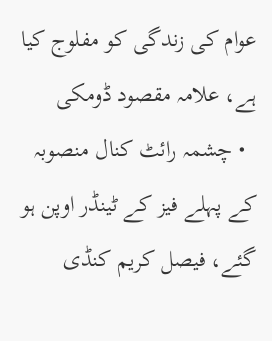عوام کی زندگی کو مفلوج کیا ہے، علامہ مقصود ڈومکی
  • چشمہ رائٹ کنال منصوبہ کے پہلے فیز کے ٹینڈر اوپن ہو گئے، فیصل کریم کنڈی